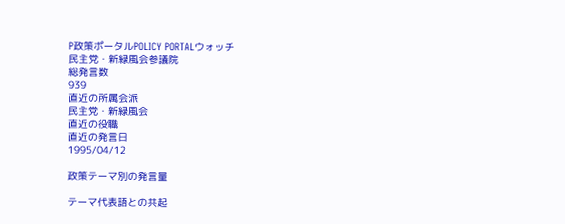P政策ポータルPOLICY PORTALウォッチ
民主党・新緑風会参議院
総発言数
939
直近の所属会派
民主党・新緑風会
直近の役職
直近の発言日
1995/04/12

政策テーマ別の発言量

テーマ代表語との共起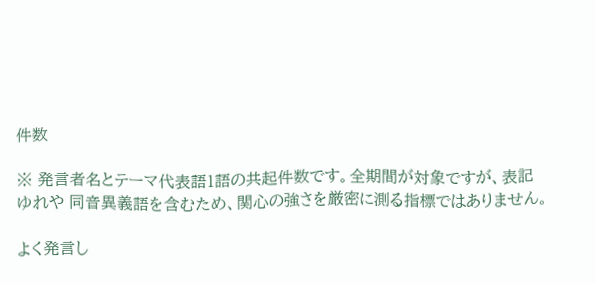件数

※ 発言者名とテーマ代表語1語の共起件数です。全期間が対象ですが、表記ゆれや 同音異義語を含むため、関心の強さを厳密に測る指標ではありません。

よく発言し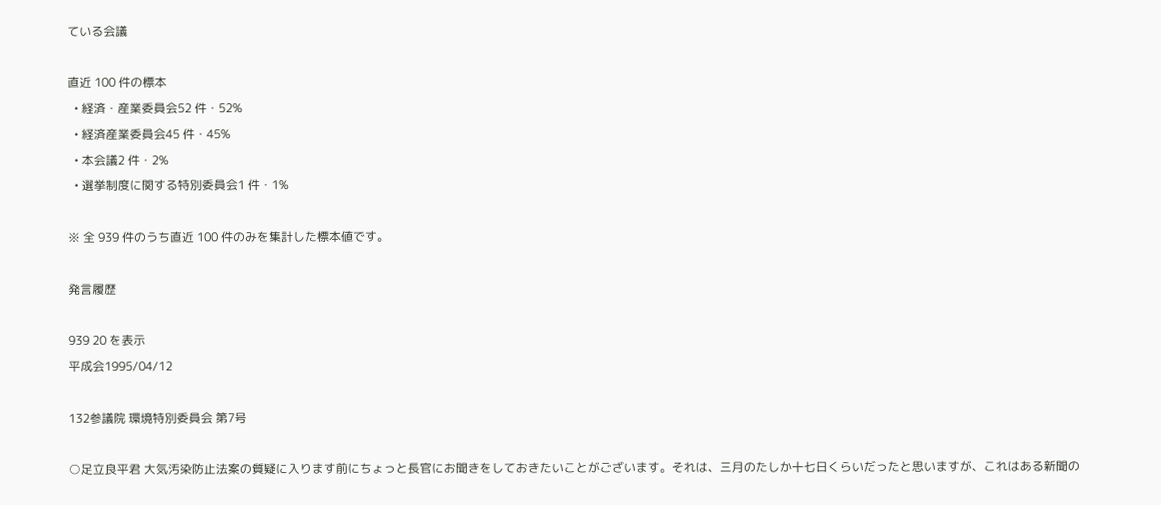ている会議

直近 100 件の標本
  • 経済・産業委員会52 件・52%
  • 経済産業委員会45 件・45%
  • 本会議2 件・2%
  • 選挙制度に関する特別委員会1 件・1%

※ 全 939 件のうち直近 100 件のみを集計した標本値です。

発言履歴

939 20 を表示
平成会1995/04/12

132参議院 環境特別委員会 第7号

○足立良平君 大気汚染防止法案の質疑に入ります前にちょっと長官にお聞きをしておきたいことがございます。それは、三月のたしか十七日くらいだったと思いますが、これはある新聞の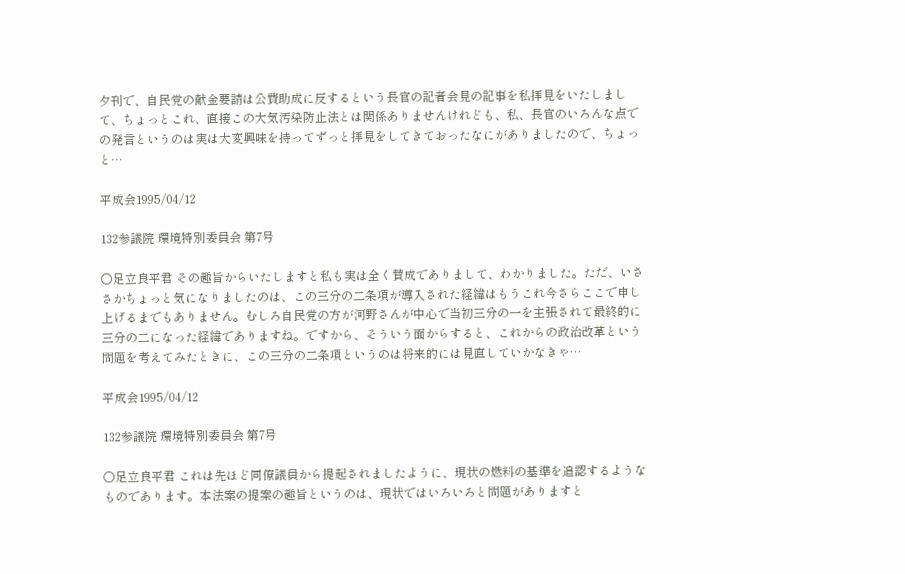夕刊で、自民党の献金要請は公費助成に反するという長官の記者会見の記事を私拝見をいたしまして、ちょっとこれ、直接この大気汚染防止法とは関係ありませんけれども、私、長官のいろんな点での発言というのは実は大変興味を持ってずっと拝見をしてきておったなにがありましたので、ちょっと…

平成会1995/04/12

132参議院 環境特別委員会 第7号

○足立良平君 その趣旨からいたしますと私も実は全く賛成でありまして、わかりました。ただ、いささかちょっと気になりましたのは、この三分の二条項が導入された経緯はもうこれ今さらここで申し上げるまでもありません。むしろ自民党の方が河野さんが中心で当初三分の一を主張されて最終的に三分の二になった経緯でありますね。ですから、そういう面からすると、これからの政治改革という問題を考えてみたときに、この三分の二条項というのは将来的には見直していかなきゃ…

平成会1995/04/12

132参議院 環境特別委員会 第7号

○足立良平君 これは先ほど同僚議員から提起されましたように、現状の燃料の基準を追認するようなものであります。本法案の提案の趣旨というのは、現状ではいろいろと問題がありますと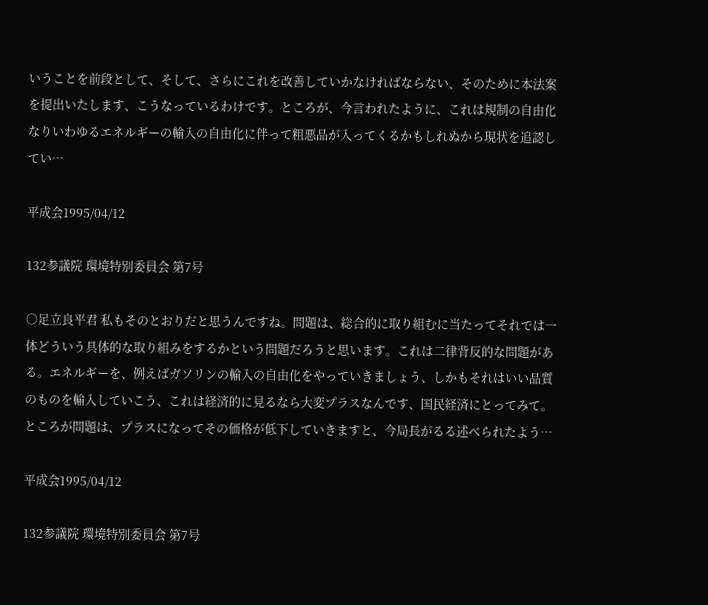いうことを前段として、そして、さらにこれを改善していかなければならない、そのために本法案を提出いたします、こうなっているわけです。ところが、今言われたように、これは規制の自由化なりいわゆるエネルギーの輸入の自由化に伴って粗悪品が入ってくるかもしれぬから現状を追認してい…

平成会1995/04/12

132参議院 環境特別委員会 第7号

○足立良平君 私もそのとおりだと思うんですね。問題は、総合的に取り組むに当たってそれでは一体どういう具体的な取り組みをするかという問題だろうと思います。これは二律背反的な問題がある。エネルギーを、例えばガソリンの輸入の自由化をやっていきましょう、しかもそれはいい品質のものを輸入していこう、これは経済的に見るなら大変プラスなんです、国民経済にとってみて。ところが問題は、プラスになってその価格が低下していきますと、今局長がるる述べられたよう…

平成会1995/04/12

132参議院 環境特別委員会 第7号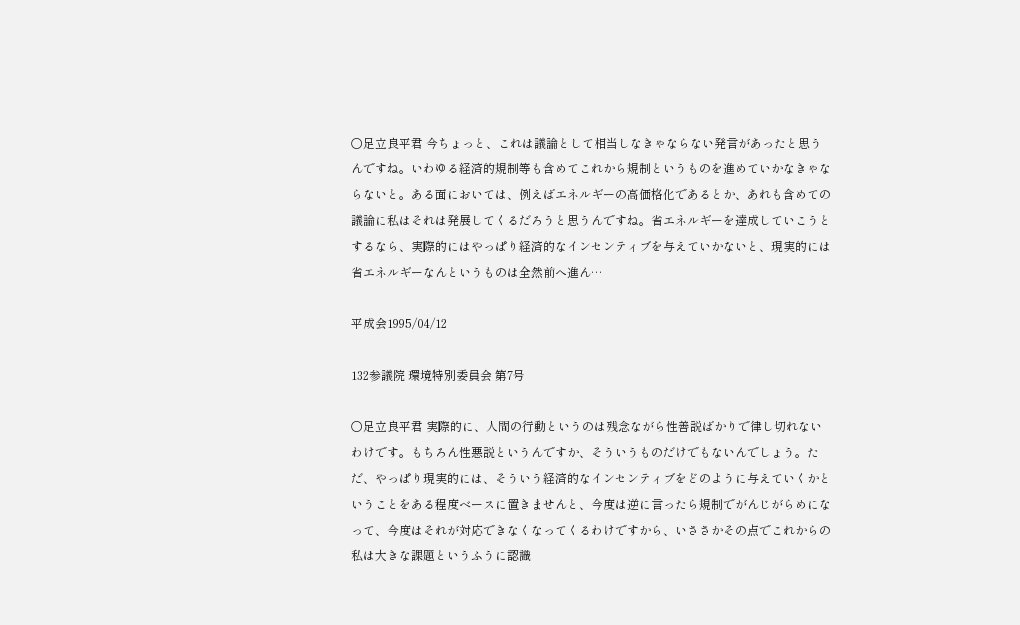○足立良平君 今ちょっと、これは議論として相当しなきゃならない発言があったと思うんですね。いわゆる経済的規制等も含めてこれから規制というものを進めていかなきゃならないと。ある面においては、例えばエネルギーの高価格化であるとか、あれも含めての議論に私はそれは発展してくるだろうと思うんですね。省エネルギーを達成していこうとするなら、実際的にはやっぱり経済的なインセンティブを与えていかないと、現実的には省エネルギーなんというものは全然前へ進ん…

平成会1995/04/12

132参議院 環境特別委員会 第7号

○足立良平君 実際的に、人間の行動というのは残念ながら性善説ばかりで律し切れないわけです。もちろん性悪説というんですか、そういうものだけでもないんでしょう。ただ、やっぱり現実的には、そういう経済的なインセンティブをどのように与えていくかということをある程度ベースに置きませんと、今度は逆に言ったら規制でがんじがらめになって、今度はそれが対応できなくなってくるわけですから、いささかその点でこれからの私は大きな課題というふうに認識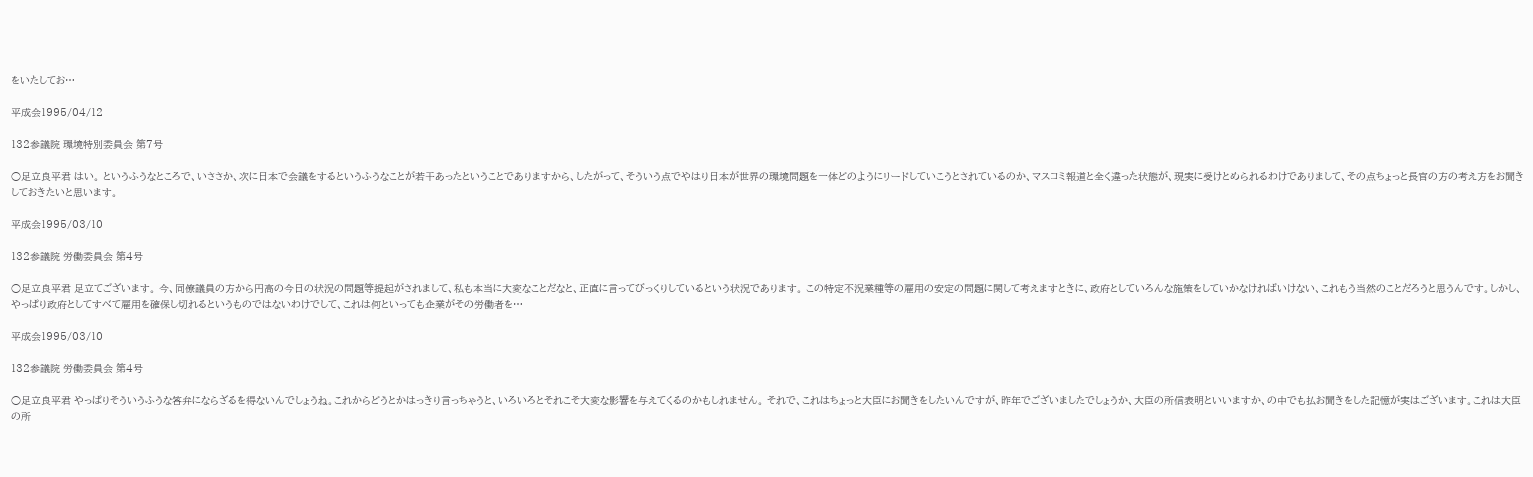をいたしてお…

平成会1995/04/12

132参議院 環境特別委員会 第7号

○足立良平君 はい。 というふうなところで、いささか、次に日本で会議をするというふうなことが若干あったということでありますから、したがって、そういう点でやはり日本が世界の環境問題を一体どのようにリードしていこうとされているのか、マスコミ報道と全く違った状態が、現実に受けとめられるわけでありまして、その点ちょっと長官の方の考え方をお聞きしておきたいと思います。

平成会1995/03/10

132参議院 労働委員会 第4号

○足立良平君 足立てございます。 今、同僚議員の方から円高の今日の状況の問題等提起がされまして、私も本当に大変なことだなと、正直に言ってびっくりしているという状況であります。 この特定不況業種等の雇用の安定の問題に関して考えますときに、政府としていろんな施策をしていかなければいけない、これもう当然のことだろうと思うんです。しかし、やっぱり政府としてすべて雇用を確保し切れるというものではないわけでして、これは何といっても企業がその労働者を…

平成会1995/03/10

132参議院 労働委員会 第4号

○足立良平君 やっぱりそういうふうな答弁にならざるを得ないんでしょうね。これからどうとかはっきり言っちゃうと、いろいろとそれこそ大変な影響を与えてくるのかもしれません。 それで、これはちょっと大臣にお聞きをしたいんですが、昨年でございましたでしょうか、大臣の所信表明といいますか、の中でも払お聞きをした記憶が実はございます。これは大臣の所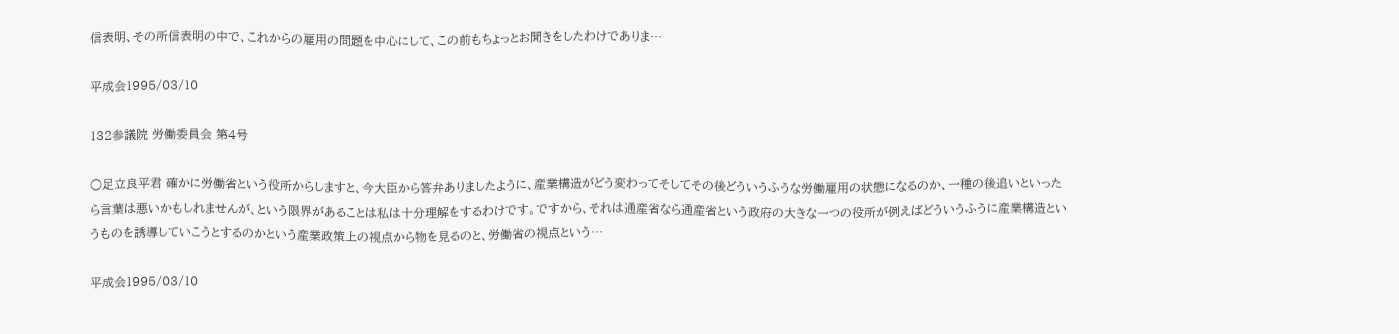信表明、その所信表明の中で、これからの雇用の問題を中心にして、この前もちょっとお聞きをしたわけでありま…

平成会1995/03/10

132参議院 労働委員会 第4号

○足立良平君 確かに労働省という役所からしますと、今大臣から答弁ありましたように、産業構造がどう変わってそしてその後どういうふうな労働雇用の状態になるのか、一種の後追いといったら言葉は悪いかもしれませんが、という限界があることは私は十分理解をするわけです。ですから、それは通産省なら通産省という政府の大きな一つの役所が例えばどういうふうに産業構造というものを誘導していこうとするのかという産業政策上の視点から物を見るのと、労働省の視点という…

平成会1995/03/10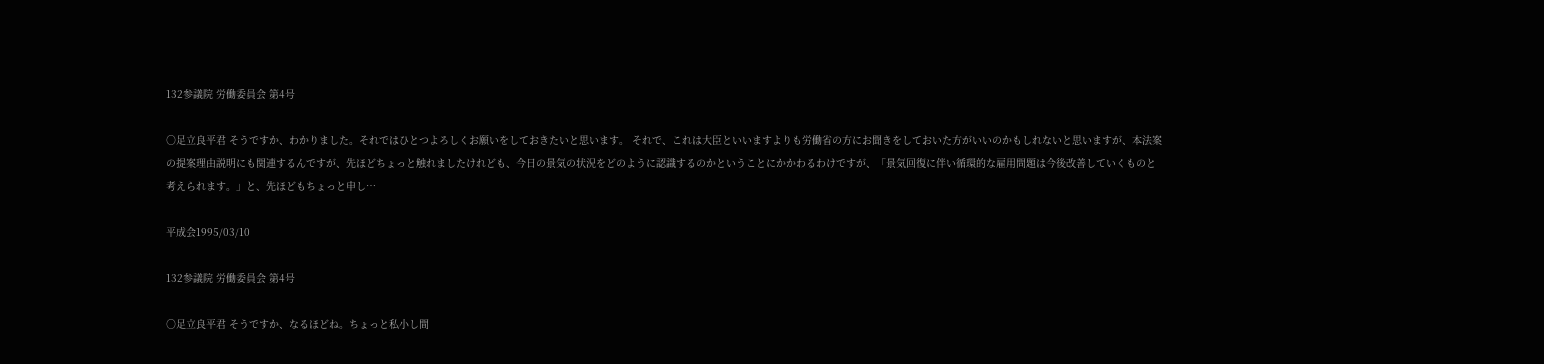132参議院 労働委員会 第4号

○足立良平君 そうですか、わかりました。それではひとつよろしくお願いをしておきたいと思います。 それで、これは大臣といいますよりも労働省の方にお聞きをしておいた方がいいのかもしれないと思いますが、本法案の提案理由説明にも関連するんですが、先ほどちょっと触れましたけれども、今日の景気の状況をどのように認識するのかということにかかわるわけですが、「景気回復に伴い循環的な雇用問題は今後改善していくものと考えられます。」と、先ほどもちょっと申し…

平成会1995/03/10

132参議院 労働委員会 第4号

○足立良平君 そうですか、なるほどね。ちょっと私小し間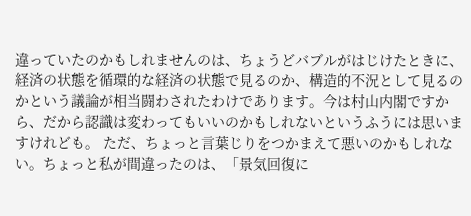違っていたのかもしれませんのは、ちょうどバブルがはじけたときに、経済の状態を循環的な経済の状態で見るのか、構造的不況として見るのかという議論が相当闘わされたわけであります。今は村山内閣ですから、だから認識は変わってもいいのかもしれないというふうには思いますけれども。 ただ、ちょっと言葉じりをつかまえて悪いのかもしれない。ちょっと私が間違ったのは、「景気回復に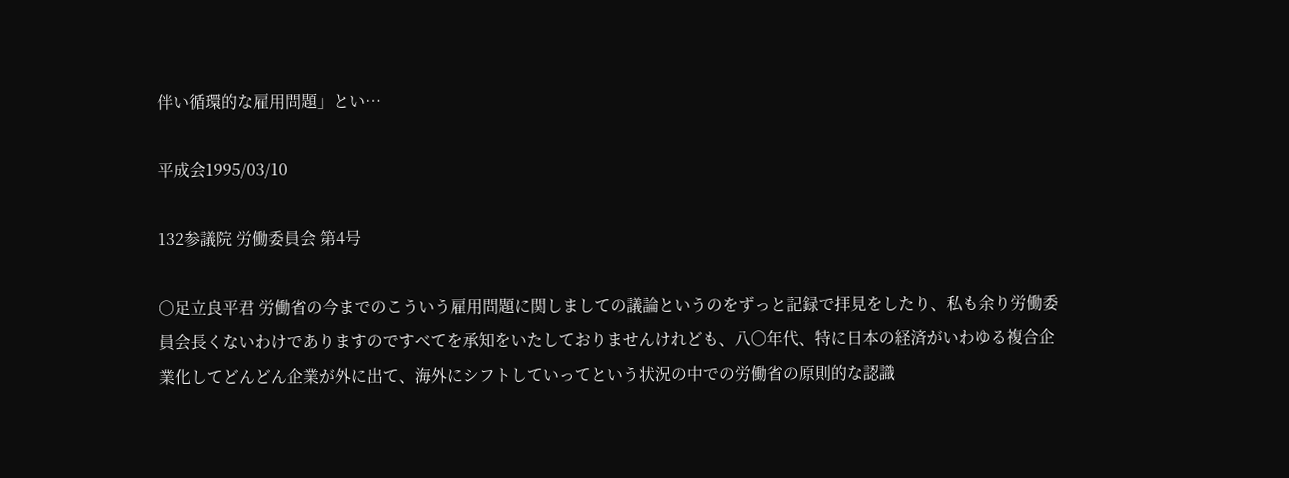伴い循環的な雇用問題」とい…

平成会1995/03/10

132参議院 労働委員会 第4号

○足立良平君 労働省の今までのこういう雇用問題に関しましての議論というのをずっと記録で拝見をしたり、私も余り労働委員会長くないわけでありますのですべてを承知をいたしておりませんけれども、八〇年代、特に日本の経済がいわゆる複合企業化してどんどん企業が外に出て、海外にシフトしていってという状況の中での労働省の原則的な認識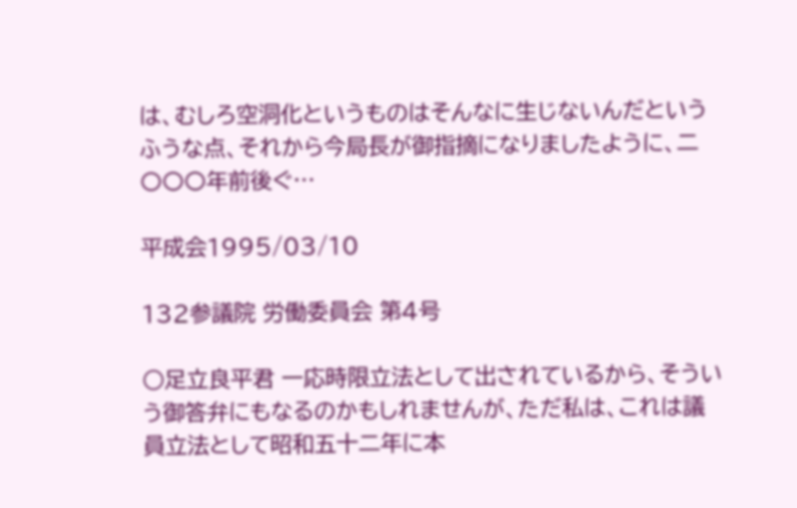は、むしろ空洞化というものはそんなに生じないんだというふうな点、それから今局長が御指摘になりましたように、二〇〇〇年前後ぐ…

平成会1995/03/10

132参議院 労働委員会 第4号

○足立良平君 一応時限立法として出されているから、そういう御答弁にもなるのかもしれませんが、ただ私は、これは議員立法として昭和五十二年に本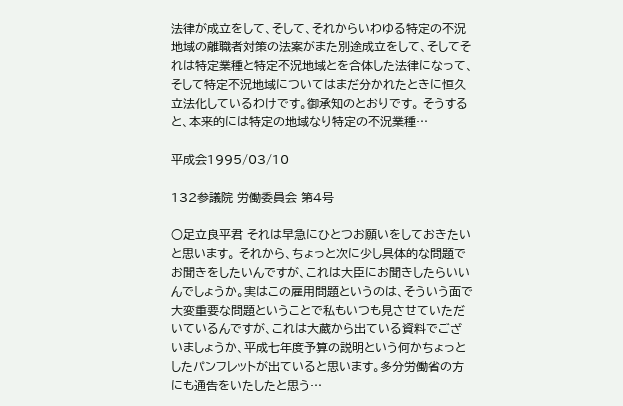法律が成立をして、そして、それからいわゆる特定の不況地域の離職者対策の法案がまた別途成立をして、そしてそれは特定業種と特定不況地域とを合体した法律になって、そして特定不況地域についてはまだ分かれたときに恒久立法化しているわけです。御承知のとおりです。 そうすると、本来的には特定の地域なり特定の不況業種…

平成会1995/03/10

132参議院 労働委員会 第4号

○足立良平君 それは早急にひとつお願いをしておきたいと思います。 それから、ちょっと次に少し具体的な問題でお聞きをしたいんですが、これは大臣にお聞きしたらいいんでしょうか。実はこの雇用問題というのは、そういう面で大変重要な問題ということで私もいつも見させていただいているんですが、これは大蔵から出ている資料でございましょうか、平成七年度予算の説明という何かちょっとしたパンフレットが出ていると思います。多分労働省の方にも通告をいたしたと思う…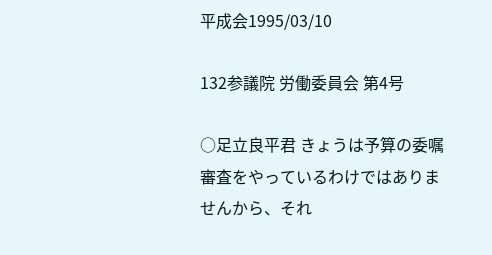平成会1995/03/10

132参議院 労働委員会 第4号

○足立良平君 きょうは予算の委嘱審査をやっているわけではありませんから、それ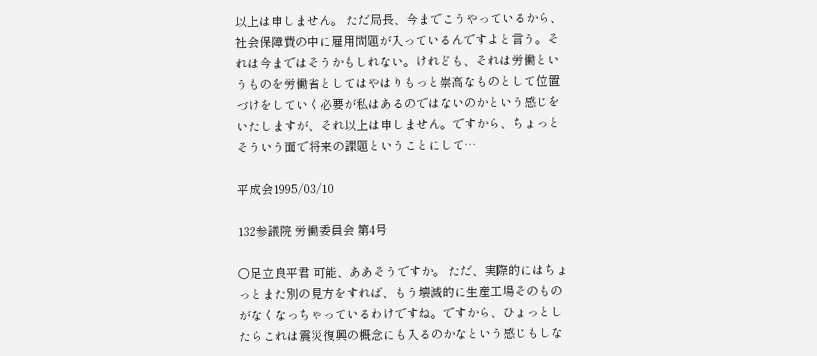以上は申しません。 ただ局長、今までこうやっているから、社会保障費の中に雇用問題が入っているんですよと言う。それは今まではそうかもしれない。けれども、それは労働というものを労働省としてはやはりもっと崇高なものとして位置づけをしていく必要が私はあるのではないのかという感じをいたしますが、それ以上は申しません。ですから、ちょっとそういう面で将来の課題ということにして…

平成会1995/03/10

132参議院 労働委員会 第4号

○足立良平君 可能、ああそうですか。 ただ、実際的にはちょっとまた別の見方をすれば、もう壊滅的に生産工場そのものがなくなっちゃっているわけですね。ですから、ひょっとしたらこれは震災復興の概念にも入るのかなという感じもしな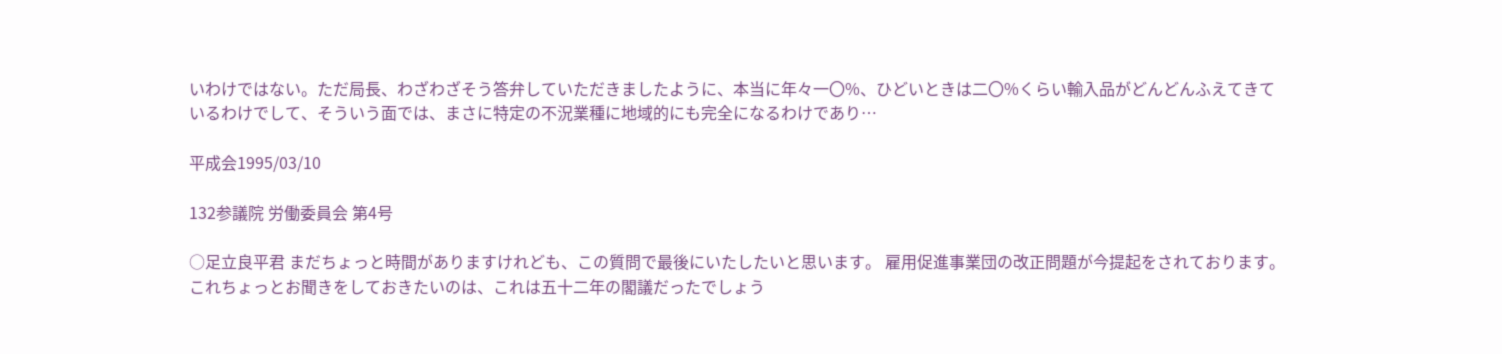いわけではない。ただ局長、わざわざそう答弁していただきましたように、本当に年々一〇%、ひどいときは二〇%くらい輸入品がどんどんふえてきているわけでして、そういう面では、まさに特定の不況業種に地域的にも完全になるわけであり…

平成会1995/03/10

132参議院 労働委員会 第4号

○足立良平君 まだちょっと時間がありますけれども、この質問で最後にいたしたいと思います。 雇用促進事業団の改正問題が今提起をされております。これちょっとお聞きをしておきたいのは、これは五十二年の閣議だったでしょう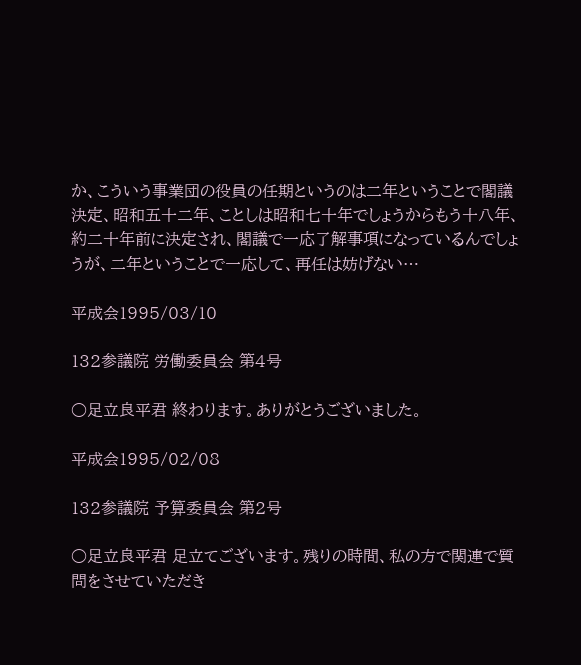か、こういう事業団の役員の任期というのは二年ということで閣議決定、昭和五十二年、ことしは昭和七十年でしょうからもう十八年、約二十年前に決定され、閣議で一応了解事項になっているんでしょうが、二年ということで一応して、再任は妨げない…

平成会1995/03/10

132参議院 労働委員会 第4号

○足立良平君 終わります。ありがとうございました。

平成会1995/02/08

132参議院 予算委員会 第2号

○足立良平君 足立てございます。残りの時間、私の方で関連で質問をさせていただき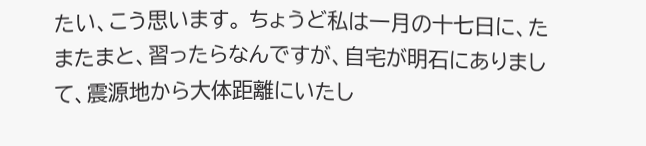たい、こう思います。 ちょうど私は一月の十七日に、たまたまと、習ったらなんですが、自宅が明石にありまして、震源地から大体距離にいたし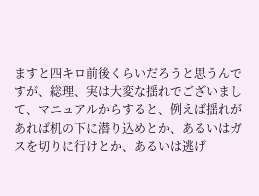ますと四キロ前後くらいだろうと思うんですが、総理、実は大変な揺れでございまして、マニュアルからすると、例えば揺れがあれば机の下に潜り込めとか、あるいはガスを切りに行けとか、あるいは逃げ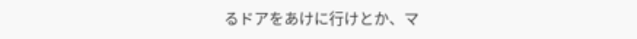るドアをあけに行けとか、マ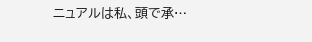ニュアルは私、頭で承…